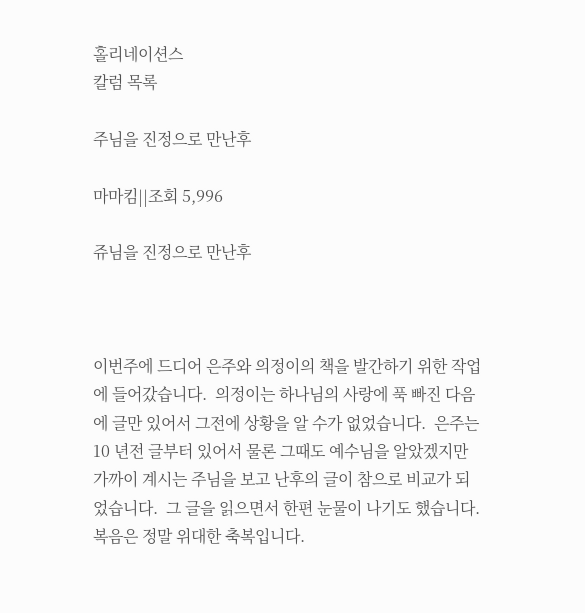홀리네이션스
칼럼 목록

주님을 진정으로 만난후

마마킴||조회 5,996

쥬님을 진정으로 만난후



이번주에 드디어 은주와 의정이의 책을 발간하기 위한 작업에 들어갔습니다.  의정이는 하나님의 사랑에 푹 빠진 다음에 글만 있어서 그전에 상황을 알 수가 없었습니다.  은주는 10 년전 글부터 있어서 물론 그때도 예수님을 알았겠지만 가까이 계시는 주님을 보고 난후의 글이 참으로 비교가 되었습니다.  그 글을 읽으면서 한편 눈물이 나기도 했습니다.  복음은 정말 위대한 축복입니다.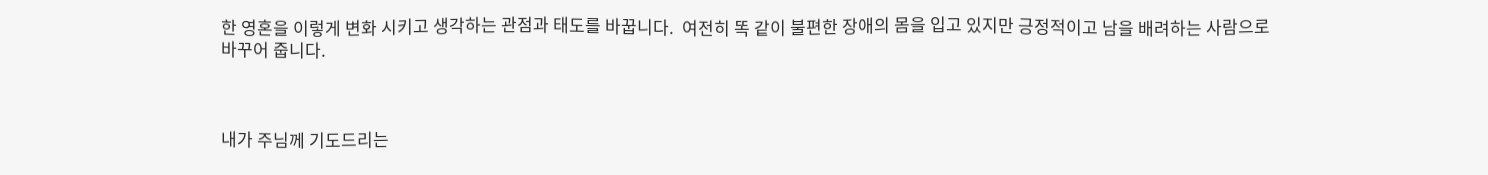한 영혼을 이렇게 변화 시키고 생각하는 관점과 태도를 바꿉니다.  여전히 똑 같이 불편한 장애의 몸을 입고 있지만 긍정적이고 남을 배려하는 사람으로 바꾸어 줍니다.



내가 주님께 기도드리는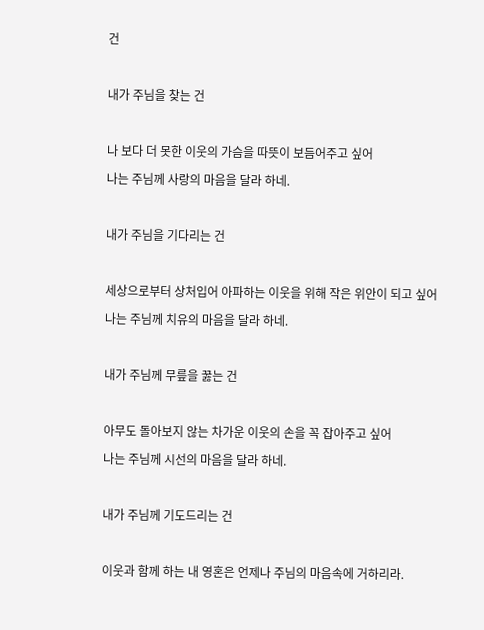건



내가 주님을 찾는 건



나 보다 더 못한 이웃의 가슴을 따뜻이 보듬어주고 싶어

나는 주님께 사랑의 마음을 달라 하네.



내가 주님을 기다리는 건



세상으로부터 상처입어 아파하는 이웃을 위해 작은 위안이 되고 싶어

나는 주님께 치유의 마음을 달라 하네.



내가 주님께 무릎을 꿇는 건



아무도 돌아보지 않는 차가운 이웃의 손을 꼭 잡아주고 싶어

나는 주님께 시선의 마음을 달라 하네.



내가 주님께 기도드리는 건



이웃과 함께 하는 내 영혼은 언제나 주님의 마음속에 거하리라.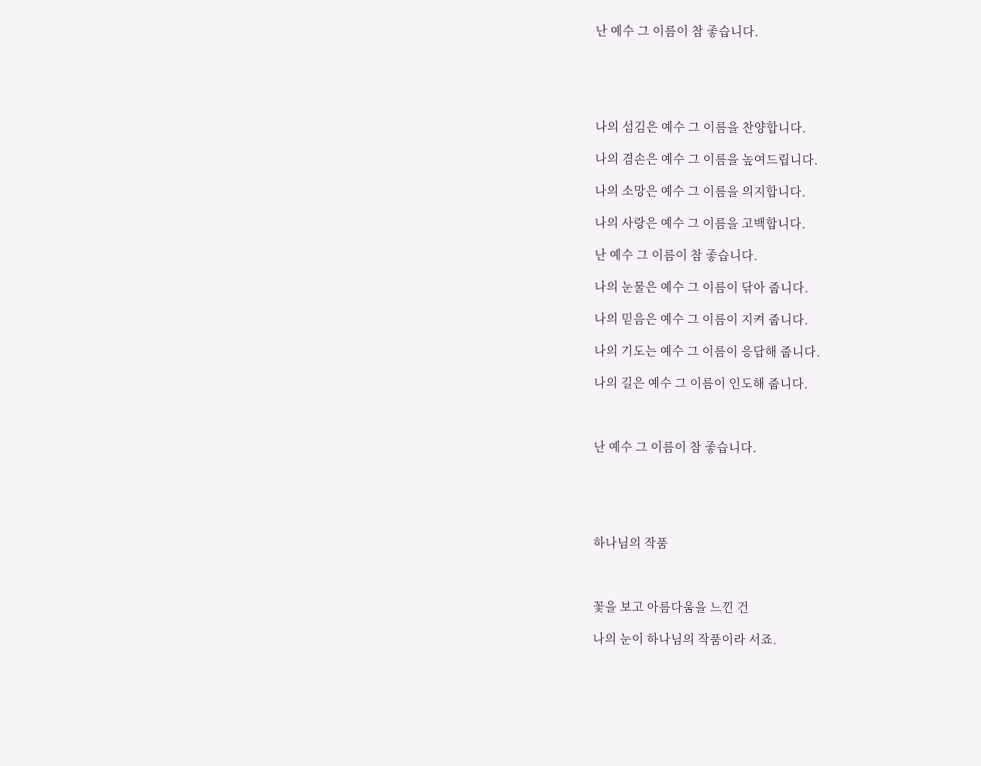난 예수 그 이름이 참 좋습니다.





나의 섬김은 예수 그 이름을 찬양합니다.

나의 겸손은 예수 그 이름을 높여드립니다.

나의 소망은 예수 그 이름을 의지합니다.

나의 사랑은 예수 그 이름을 고백합니다.

난 예수 그 이름이 참 좋습니다.

나의 눈물은 예수 그 이름이 닦아 줍니다.

나의 믿음은 예수 그 이름이 지켜 줍니다.

나의 기도는 예수 그 이름이 응답해 줍니다.

나의 길은 예수 그 이름이 인도해 줍니다.



난 예수 그 이름이 참 좋습니다.





하나님의 작품



꽃을 보고 아름다움을 느낀 건

나의 눈이 하나님의 작품이라 서죠.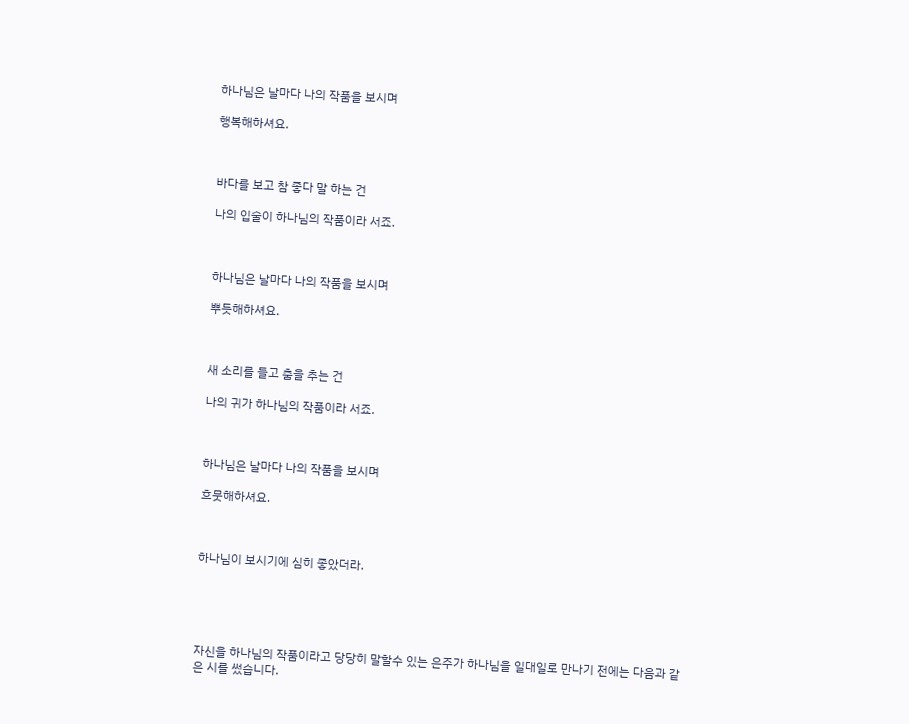하나님은 날마다 나의 작품을 보시며

행복해하셔요.



바다를 보고 참 좋다 말 하는 건

나의 입술이 하나님의 작품이라 서죠.



하나님은 날마다 나의 작품을 보시며

뿌듯해하셔요.



새 소리를 들고 춤을 추는 건

나의 귀가 하나님의 작품이라 서죠.



하나님은 날마다 나의 작품을 보시며

흐뭇해하셔요.



하나님이 보시기에 심히 좋았더라.





자신을 하나님의 작품이라고 당당히 말할수 있는 은주가 하나님을 일대일로 만나기 전에는 다음과 같은 시를 썼습니다.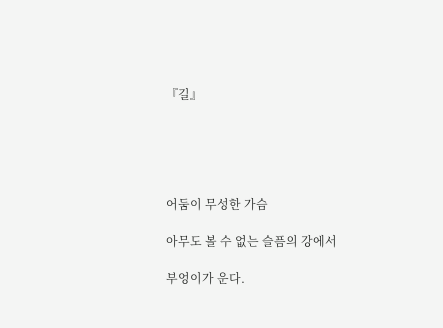『길』





어둠이 무성한 가슴

아무도 볼 수 없는 슬픔의 강에서

부엉이가 운다.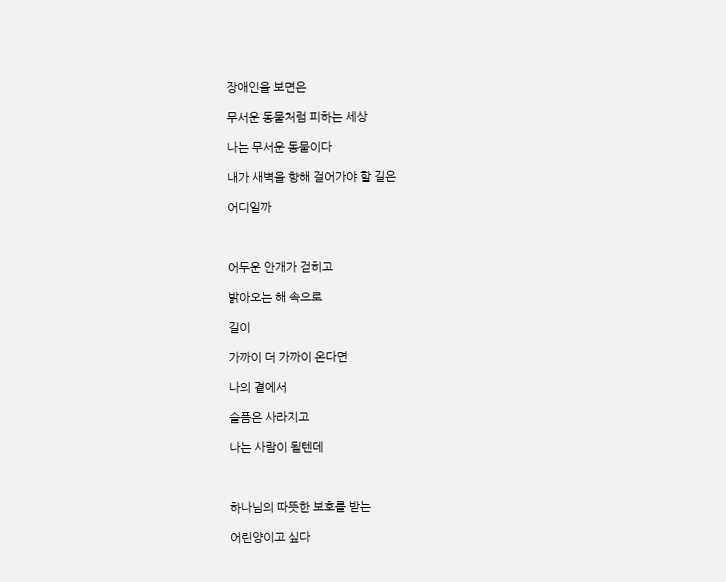장애인을 보면은

무서운 동물처럼 피하는 세상

나는 무서운 동물이다

내가 새벽을 향해 걸어가야 할 길은

어디일까



어두운 안개가 걷히고

밝아오는 해 속으로

길이

가까이 더 가까이 온다면

나의 곁에서

슬픔은 사라지고

나는 사람이 될텐데



하나님의 따뜻한 보호를 받는

어린양이고 싶다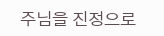주님을 진정으로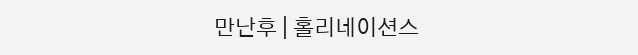만난후 | 홀리네이션스